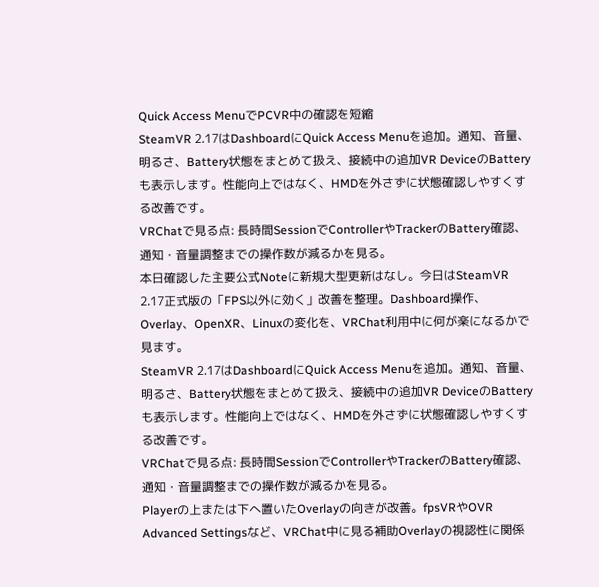Quick Access MenuでPCVR中の確認を短縮
SteamVR 2.17はDashboardにQuick Access Menuを追加。通知、音量、明るさ、Battery状態をまとめて扱え、接続中の追加VR DeviceのBatteryも表示します。性能向上ではなく、HMDを外さずに状態確認しやすくする改善です。
VRChatで見る点: 長時間SessionでControllerやTrackerのBattery確認、通知・音量調整までの操作数が減るかを見る。
本日確認した主要公式Noteに新規大型更新はなし。今日はSteamVR 2.17正式版の「FPS以外に効く」改善を整理。Dashboard操作、Overlay、OpenXR、Linuxの変化を、VRChat利用中に何が楽になるかで見ます。
SteamVR 2.17はDashboardにQuick Access Menuを追加。通知、音量、明るさ、Battery状態をまとめて扱え、接続中の追加VR DeviceのBatteryも表示します。性能向上ではなく、HMDを外さずに状態確認しやすくする改善です。
VRChatで見る点: 長時間SessionでControllerやTrackerのBattery確認、通知・音量調整までの操作数が減るかを見る。
Playerの上または下へ置いたOverlayの向きが改善。fpsVRやOVR Advanced Settingsなど、VRChat中に見る補助Overlayの視認性に関係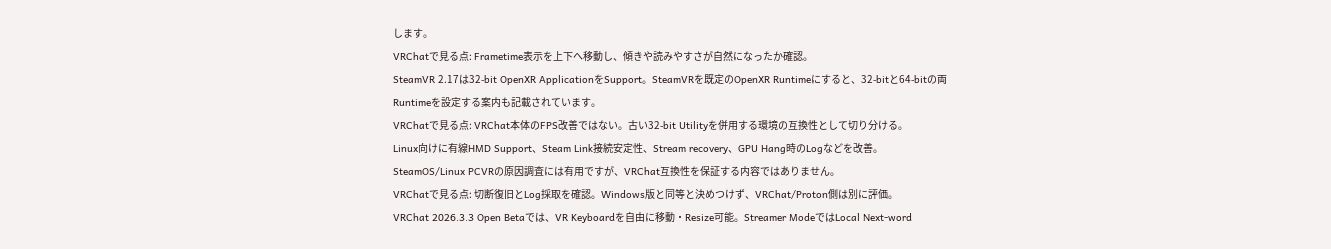します。
VRChatで見る点: Frametime表示を上下へ移動し、傾きや読みやすさが自然になったか確認。
SteamVR 2.17は32-bit OpenXR ApplicationをSupport。SteamVRを既定のOpenXR Runtimeにすると、32-bitと64-bitの両Runtimeを設定する案内も記載されています。
VRChatで見る点: VRChat本体のFPS改善ではない。古い32-bit Utilityを併用する環境の互換性として切り分ける。
Linux向けに有線HMD Support、Steam Link接続安定性、Stream recovery、GPU Hang時のLogなどを改善。SteamOS/Linux PCVRの原因調査には有用ですが、VRChat互換性を保証する内容ではありません。
VRChatで見る点: 切断復旧とLog採取を確認。Windows版と同等と決めつけず、VRChat/Proton側は別に評価。
VRChat 2026.3.3 Open Betaでは、VR Keyboardを自由に移動・Resize可能。Streamer ModeではLocal Next-word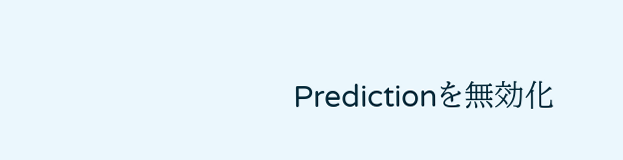Predictionを無効化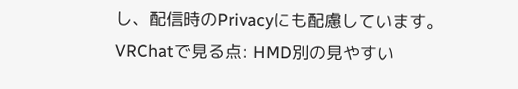し、配信時のPrivacyにも配慮しています。
VRChatで見る点: HMD別の見やすい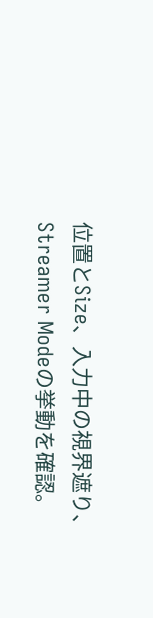位置とSize、入力中の視界遮り、Streamer Modeの挙動を確認。